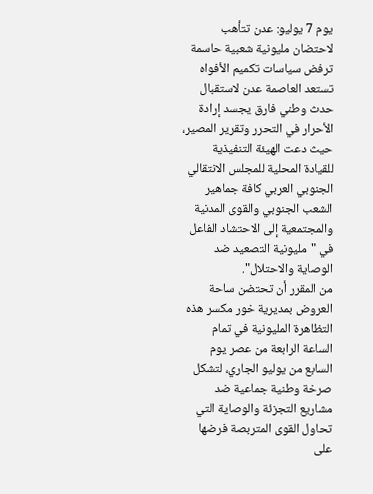يوم 7 يوليو: عدن تتأهب لاحتضان مليونية شعبية حاسمة ترفض سياسات تكميم الأفواه
تستعد العاصمة عدن لاستقبال حدث وطني فارق يجسد إرادة الأحرار في التحرر وتقرير المصير، حيث دعت الهيئة التنفيذية للقيادة المحلية للمجلس الانتقالي الجنوبي العربي كافة جماهير الشعب الجنوبي والقوى المدنية والمجتمعية إلى الاحتشاد الفاعل في "مليونية التصعيد ضد الوصاية والاحتلال".
من المقرر أن تحتضن ساحة العروض بمديرية خور مكسر هذه التظاهرة المليونية في تمام الساعة الرابعة من عصر يوم السابع من يوليو الجاري، لتشكل صرخة وطنية جماعية ضد مشاريع التجزئة والوصاية التي تحاول القوى المتربصة فرضها على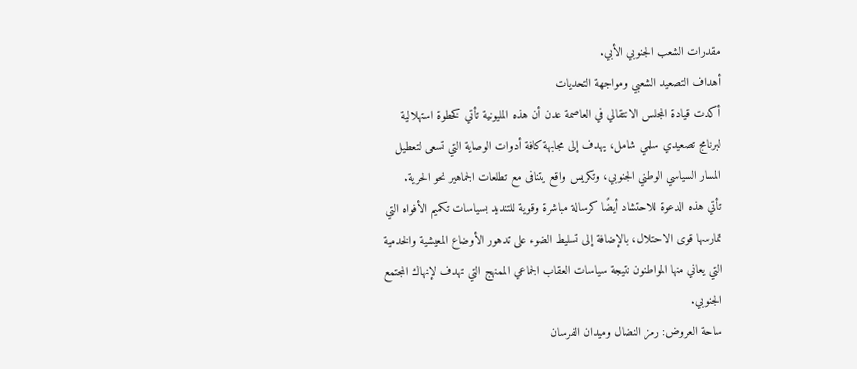مقدرات الشعب الجنوبي الأبي.
أهداف التصعيد الشعبي ومواجهة التحديات
أكدت قيادة المجلس الانتقالي في العاصمة عدن أن هذه المليونية تأتي كخطوة استهلالية لبرنامج تصعيدي سلمي شامل، يهدف إلى مجابهة كافة أدوات الوصاية التي تسعى لتعطيل المسار السياسي الوطني الجنوبي، وتكريس واقع يتنافى مع تطلعات الجماهير نحو الحرية.
تأتي هذه الدعوة للاحتشاد أيضًا كرسالة مباشرة وقوية للتنديد بسياسات تكميم الأفواه التي تمارسها قوى الاحتلال، بالإضافة إلى تسليط الضوء على تدهور الأوضاع المعيشية والخدمية التي يعاني منها المواطنون نتيجة سياسات العقاب الجماعي الممنهج التي تهدف لإنهاك المجتمع الجنوبي.
ساحة العروض: رمز النضال وميدان الفرسان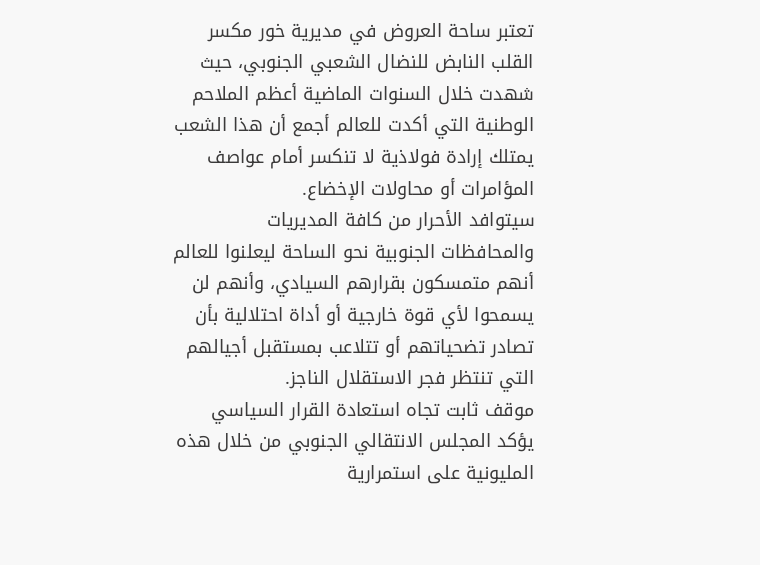تعتبر ساحة العروض في مديرية خور مكسر القلب النابض للنضال الشعبي الجنوبي، حيث شهدت خلال السنوات الماضية أعظم الملاحم الوطنية التي أكدت للعالم أجمع أن هذا الشعب يمتلك إرادة فولاذية لا تنكسر أمام عواصف المؤامرات أو محاولات الإخضاع.
سيتوافد الأحرار من كافة المديريات والمحافظات الجنوبية نحو الساحة ليعلنوا للعالم أنهم متمسكون بقرارهم السيادي، وأنهم لن يسمحوا لأي قوة خارجية أو أداة احتلالية بأن تصادر تضحياتهم أو تتلاعب بمستقبل أجيالهم التي تنتظر فجر الاستقلال الناجز.
موقف ثابت تجاه استعادة القرار السياسي
يؤكد المجلس الانتقالي الجنوبي من خلال هذه المليونية على استمرارية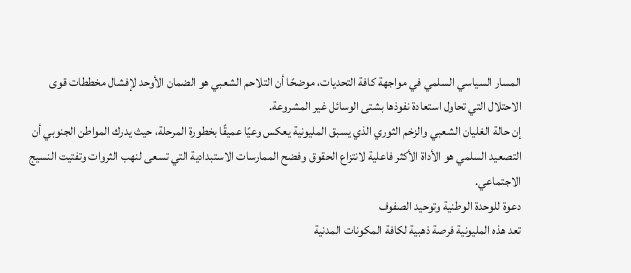المسار السياسي السلمي في مواجهة كافة التحديات، موضحًا أن التلاحم الشعبي هو الضمان الأوحد لإفشال مخططات قوى الاحتلال التي تحاول استعادة نفوذها بشتى الوسائل غير المشروعة.
إن حالة الغليان الشعبي والزخم الثوري الذي يسبق المليونية يعكس وعيًا عميقًا بخطورة المرحلة، حيث يدرك المواطن الجنوبي أن التصعيد السلمي هو الأداة الأكثر فاعلية لانتزاع الحقوق وفضح الممارسات الاستبدادية التي تسعى لنهب الثروات وتفتيت النسيج الاجتماعي.
دعوة للوحدة الوطنية وتوحيد الصفوف
تعد هذه المليونية فرصة ذهبية لكافة المكونات المدنية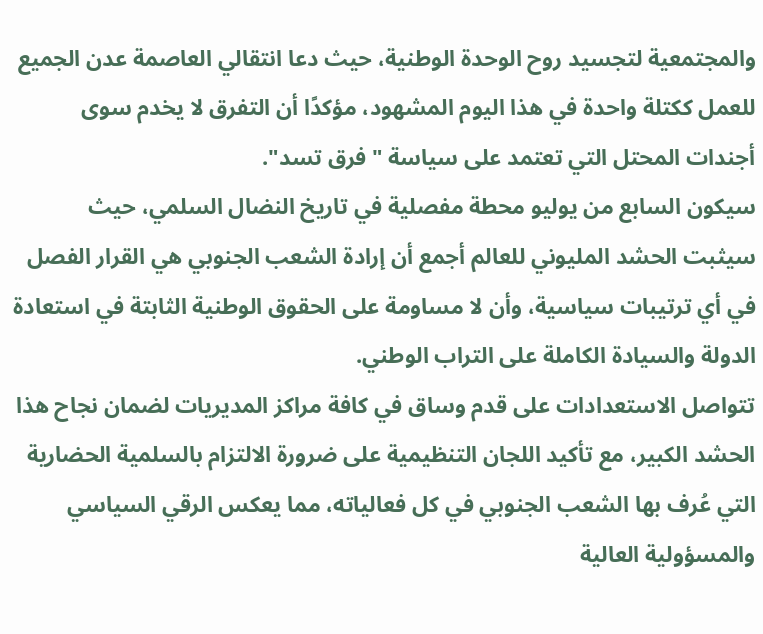والمجتمعية لتجسيد روح الوحدة الوطنية، حيث دعا انتقالي العاصمة عدن الجميع للعمل ككتلة واحدة في هذا اليوم المشهود، مؤكدًا أن التفرق لا يخدم سوى أجندات المحتل التي تعتمد على سياسة "فرق تسد".
سيكون السابع من يوليو محطة مفصلية في تاريخ النضال السلمي، حيث سيثبت الحشد المليوني للعالم أجمع أن إرادة الشعب الجنوبي هي القرار الفصل في أي ترتيبات سياسية، وأن لا مساومة على الحقوق الوطنية الثابتة في استعادة الدولة والسيادة الكاملة على التراب الوطني.
تتواصل الاستعدادات على قدم وساق في كافة مراكز المديريات لضمان نجاح هذا الحشد الكبير، مع تأكيد اللجان التنظيمية على ضرورة الالتزام بالسلمية الحضارية التي عُرف بها الشعب الجنوبي في كل فعالياته، مما يعكس الرقي السياسي والمسؤولية العالية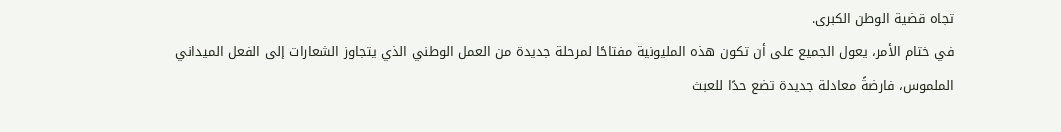تجاه قضية الوطن الكبرى.
في ختام الأمر، يعول الجميع على أن تكون هذه المليونية مفتاحًا لمرحلة جديدة من العمل الوطني الذي يتجاوز الشعارات إلى الفعل الميداني الملموس، فارضةً معادلة جديدة تضع حدًا للعبث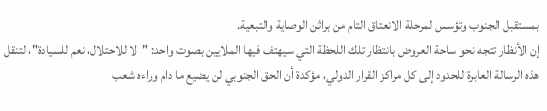بمستقبل الجنوب وتؤسس لمرحلة الانعتاق التام من براثن الوصاية والتبعية.
إن الأنظار تتجه نحو ساحة العروض بانتظار تلك اللحظة التي سيهتف فيها الملايين بصوت واحد: "لا للاحتلال، نعم للسيادة"، لتنقل هذه الرسالة العابرة للحدود إلى كل مراكز القرار الدولي، مؤكدة أن الحق الجنوبي لن يضيع ما دام وراءه شعب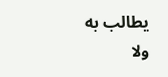يطالب به ولا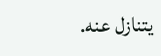يتنازل عنه.